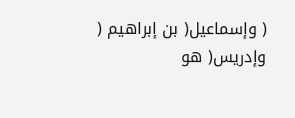( وإسماعيل( بن إبراهيم ( وإدريس( هو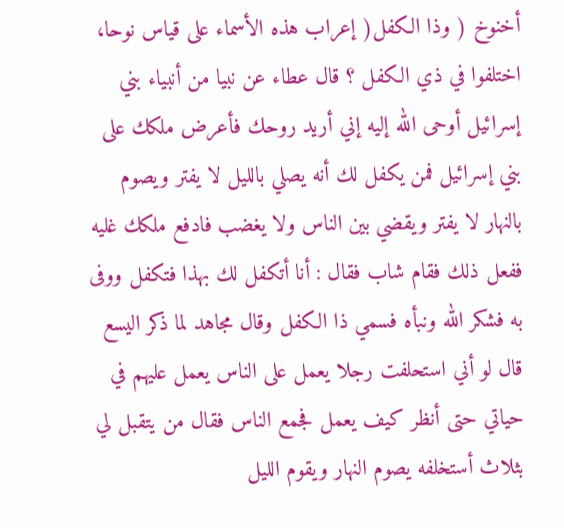أخنوخ ( وذا الكفل( إعراب هذه الأسماء على قياس نوحا، اختلفوا في ذي الكفل ؟ قال عطاء عن نبيا من أنبياء بني إسرائيل أوحى الله إليه إني أريد روحك فأعرض ملكك على بني إسرائيل فمن يكفل لك أنه يصلي بالليل لا يفتر ويصوم بالنهار لا يفتر ويقضي بين الناس ولا يغضب فادفع ملكك غليه ففعل ذلك فقام شاب فقال : أنا أتكفل لك بهذا فتكفل ووفى به فشكر الله ونبأه فسمي ذا الكفل وقال مجاهد لما ذكر اليسع قال لو أني استحلفت رجلا يعمل على الناس يعمل عليهم في حياتي حتى أنظر كيف يعمل فجمع الناس فقال من يتقبل لي بثلاث أستخلفه يصوم النهار ويقوم الليل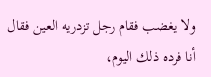ولا يغضب فقام رجل تزدريه العين فقال أنا فرده ذلك اليوم،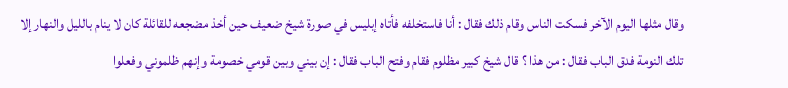وقال مثلها اليوم الآخر فسكت الناس وقام ذلك فقال : أنا فاستخلفه فأتاه إبليس في صورة شيخ ضعيف حين أخذ مضجعه للقائلة كان لا ينام بالليل والنهار إلا تلك النومة فدق الباب فقال : من هذا ؟ قال شيخ كبير مظلوم فقام وفتح الباب فقال : إن بيني وبين قومي خصومة وإنهم ظلموني وفعلوا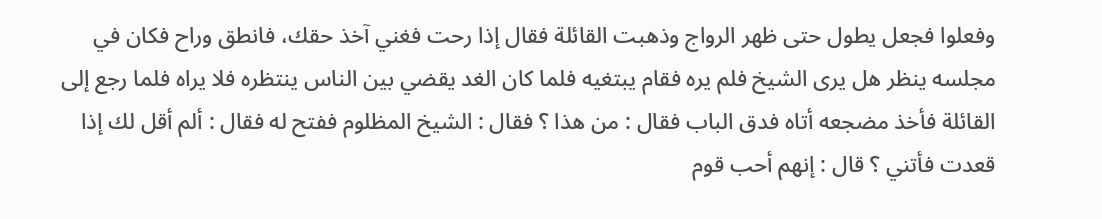وفعلوا فجعل يطول حتى ظهر الرواج وذهبت القائلة فقال إذا رحت فغني آخذ حقك، فانطق وراح فكان في مجلسه ينظر هل يرى الشيخ فلم يره فقام يبتغيه فلما كان الغد يقضي بين الناس ينتظره فلا يراه فلما رجع إلى القائلة فأخذ مضجعه أتاه فدق الباب فقال : من هذا ؟ فقال : الشيخ المظلوم ففتح له فقال : ألم أقل لك إذا قعدت فأتني ؟ قال : إنهم أحب قوم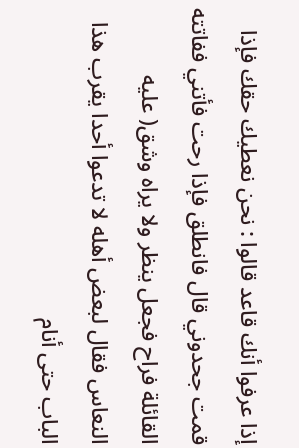إذا عرفوا أنك قاعد قالوا : نحن نعطيك حقك فإذا قمت جحدوني قال فانطلق فإذا رحت فأتني ففاتته القائلة فراح فجعل ينظر ولا يراه وشق( عليه النعاس فقال لبعض أهله لا تدعوا أحدا يقرب هذا الباب حتى أنام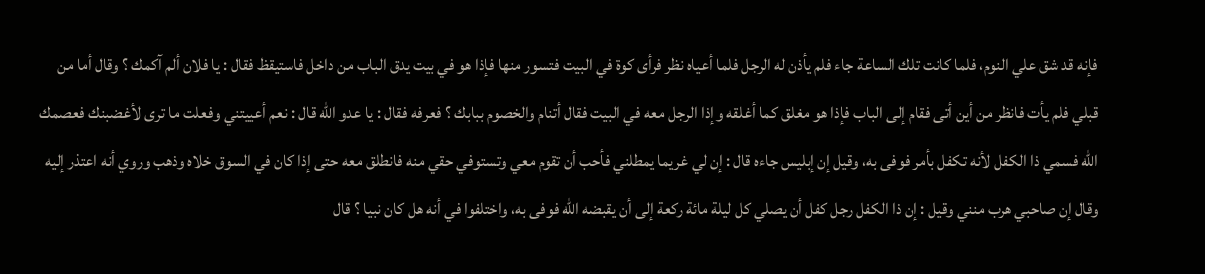فإنه قد شق علي النوم، فلما كانت تلك الساعة جاء فلم يأذن له الرجل فلما أعياه نظر فرأى كوة في البيت فتسور منها فإذا هو في بيت يدق الباب من داخل فاستيقظ فقال : يا فلان ألم آكمك ؟ وقال أما من قبلي فلم يأت فانظر من أين أتى فقام إلى الباب فإذا هو مغلق كما أغلقه وإذا الرجل معه في البيت فقال أتنام والخصوم ببابك ؟ فعرفه فقال : يا عدو الله قال : نعم أعييتني وفعلت ما ترى لأغضبنك فعصمك الله فسمي ذا الكفل لأنه تكفل بأمر فوفى به، وقيل إن إبليس جاءه قال : إن لي غريما يمطلني فأحب أن تقوم معي وتستوفي حقي منه فانطلق معه حتى إذا كان في السوق خلاه وذهب وروي أنه اعتذر إليه وقال إن صاحبي هرب منني وقيل : إن ذا الكفل رجل كفل أن يصلي كل ليلة مائة ركعة إلى أن يقبضه الله فوفى به، واختلفوا في أنه هل كان نبيا ؟ قال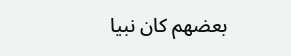بعضهم كان نبيا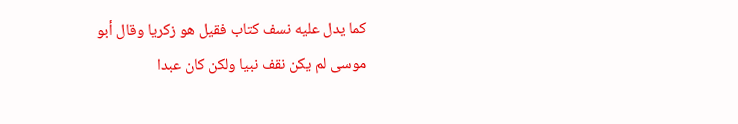كما يدل عليه نسف كتاب فقيل هو زكريا وقال أبو موسى لم يكن نقف نبيا ولكن كان عبدا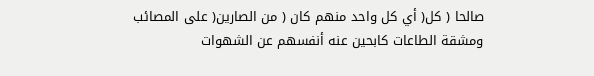صالحا ( كل( أي كل واحد منهم كان ( من الصارين( على المصائب ومشقة الطاعات كابحين عنه أنفسهم عن الشهوات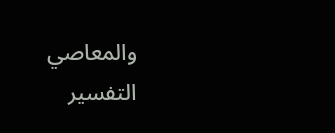والمعاصي
التفسير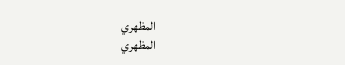المظهري
المظهري